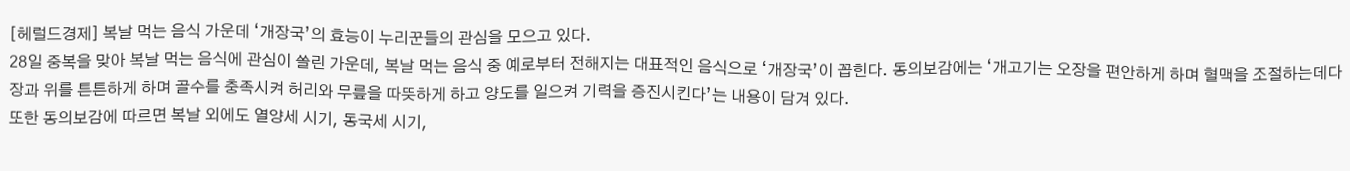[헤럴드경제] 복날 먹는 음식 가운데 ‘개장국’의 효능이 누리꾼들의 관심을 모으고 있다.
28일 중복을 맞아 복날 먹는 음식에 관심이 쏠린 가운데, 복날 먹는 음식 중 예로부터 전해지는 대표적인 음식으로 ‘개장국’이 꼽힌다. 동의보감에는 ‘개고기는 오장을 편안하게 하며 혈맥을 조절하는데다 장과 위를 튼튼하게 하며 골수를 충족시켜 허리와 무릎을 따뜻하게 하고 양도를 일으켜 기력을 증진시킨다’는 내용이 담겨 있다.
또한 동의보감에 따르면 복날 외에도 열양세 시기, 동국세 시기,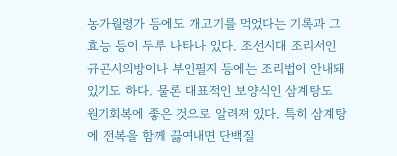농가월령가 등에도 개고기를 먹었다는 기록과 그 효능 등이 두루 나타나 있다. 조선시대 조리서인 규곤시의방이나 부인필지 등에는 조리법이 안내돼 있기도 하다. 물론 대표적인 보양식인 삼계탕도 원기회복에 좋은 것으로 알려져 있다. 특히 삼계탕에 전복을 함께 끓여내면 단백질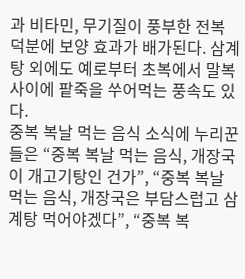과 비타민, 무기질이 풍부한 전복 덕분에 보양 효과가 배가된다. 삼계탕 외에도 예로부터 초복에서 말복 사이에 팥죽을 쑤어먹는 풍속도 있다.
중복 복날 먹는 음식 소식에 누리꾼들은 “중복 복날 먹는 음식, 개장국이 개고기탕인 건가”, “중복 복날 먹는 음식, 개장국은 부담스럽고 삼계탕 먹어야겠다”, “중복 복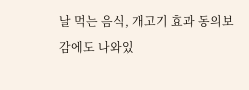날 먹는 음식, 개고기 효과 동의보감에도 나와있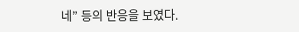네” 등의 반응을 보였다.